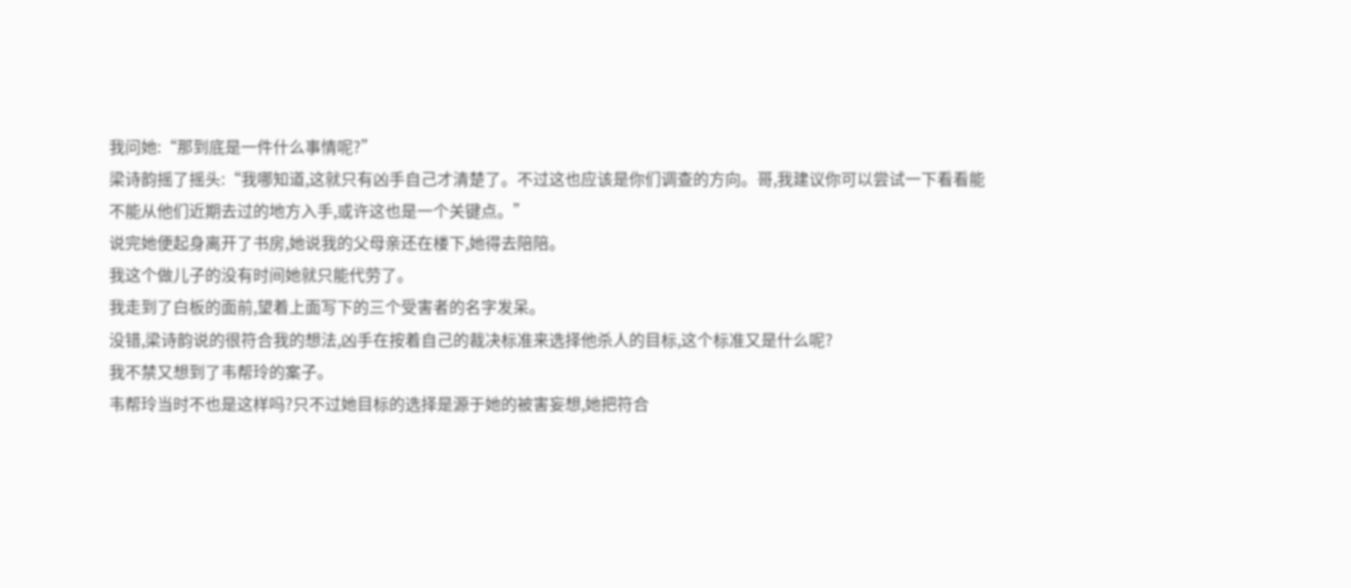我问她:“那到底是一件什么事情呢?”
梁诗韵摇了摇头:“我哪知道,这就只有凶手自己才清楚了。不过这也应该是你们调查的方向。哥,我建议你可以尝试一下看看能不能从他们近期去过的地方入手,或许这也是一个关键点。”
说完她便起身离开了书房,她说我的父母亲还在楼下,她得去陪陪。
我这个做儿子的没有时间她就只能代劳了。
我走到了白板的面前,望着上面写下的三个受害者的名字发呆。
没错,梁诗韵说的很符合我的想法,凶手在按着自己的裁决标准来选择他杀人的目标,这个标准又是什么呢?
我不禁又想到了韦帮玲的案子。
韦帮玲当时不也是这样吗?只不过她目标的选择是源于她的被害妄想,她把符合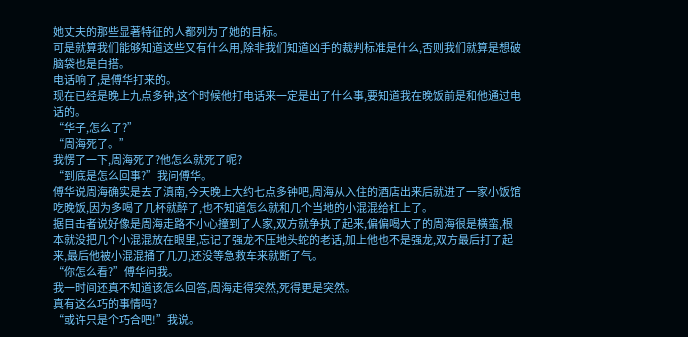她丈夫的那些显著特征的人都列为了她的目标。
可是就算我们能够知道这些又有什么用,除非我们知道凶手的裁判标准是什么,否则我们就算是想破脑袋也是白搭。
电话响了,是傅华打来的。
现在已经是晚上九点多钟,这个时候他打电话来一定是出了什么事,要知道我在晚饭前是和他通过电话的。
“华子,怎么了?”
“周海死了。”
我愣了一下,周海死了?他怎么就死了呢?
“到底是怎么回事?”我问傅华。
傅华说周海确实是去了滇南,今天晚上大约七点多钟吧,周海从入住的酒店出来后就进了一家小饭馆吃晚饭,因为多喝了几杯就醉了,也不知道怎么就和几个当地的小混混给杠上了。
据目击者说好像是周海走路不小心撞到了人家,双方就争执了起来,偏偏喝大了的周海很是横蛮,根本就没把几个小混混放在眼里,忘记了强龙不压地头蛇的老话,加上他也不是强龙,双方最后打了起来,最后他被小混混捅了几刀,还没等急救车来就断了气。
“你怎么看?”傅华问我。
我一时间还真不知道该怎么回答,周海走得突然,死得更是突然。
真有这么巧的事情吗?
“或许只是个巧合吧!”我说。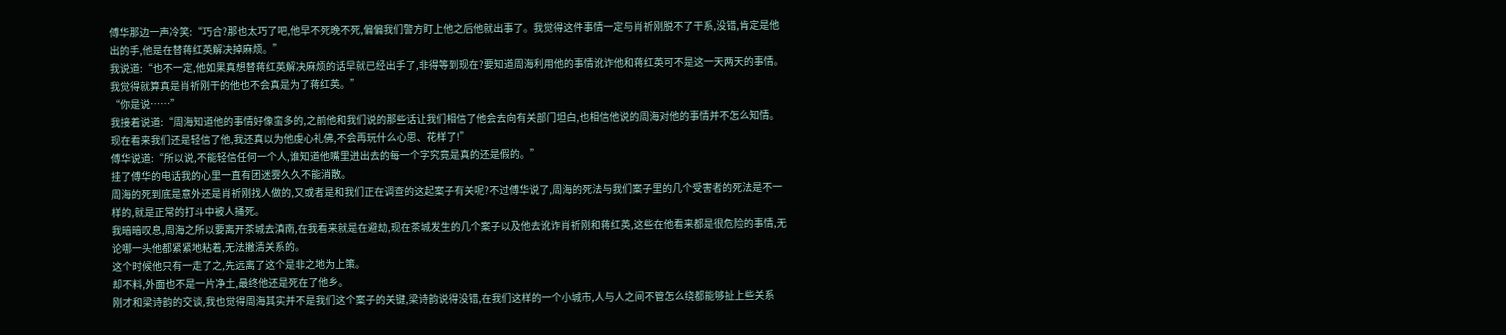傅华那边一声冷笑:“巧合?那也太巧了吧,他早不死晚不死,偏偏我们警方盯上他之后他就出事了。我觉得这件事情一定与肖祈刚脱不了干系,没错,肯定是他出的手,他是在替蒋红英解决掉麻烦。”
我说道:“也不一定,他如果真想替蒋红英解决麻烦的话早就已经出手了,非得等到现在?要知道周海利用他的事情讹诈他和蒋红英可不是这一天两天的事情。我觉得就算真是肖祈刚干的他也不会真是为了蒋红英。”
“你是说……”
我接着说道:“周海知道他的事情好像蛮多的,之前他和我们说的那些话让我们相信了他会去向有关部门坦白,也相信他说的周海对他的事情并不怎么知情。现在看来我们还是轻信了他,我还真以为他虔心礼佛,不会再玩什么心思、花样了!”
傅华说道:“所以说,不能轻信任何一个人,谁知道他嘴里迸出去的每一个字究竟是真的还是假的。”
挂了傅华的电话我的心里一直有团迷雾久久不能消散。
周海的死到底是意外还是肖祈刚找人做的,又或者是和我们正在调查的这起案子有关呢?不过傅华说了,周海的死法与我们案子里的几个受害者的死法是不一样的,就是正常的打斗中被人捅死。
我暗暗叹息,周海之所以要离开茶城去滇南,在我看来就是在避劫,现在茶城发生的几个案子以及他去讹诈肖祈刚和蒋红英,这些在他看来都是很危险的事情,无论哪一头他都紧紧地粘着,无法撇清关系的。
这个时候他只有一走了之,先远离了这个是非之地为上策。
却不料,外面也不是一片净土,最终他还是死在了他乡。
刚才和梁诗韵的交谈,我也觉得周海其实并不是我们这个案子的关键,梁诗韵说得没错,在我们这样的一个小城市,人与人之间不管怎么绕都能够扯上些关系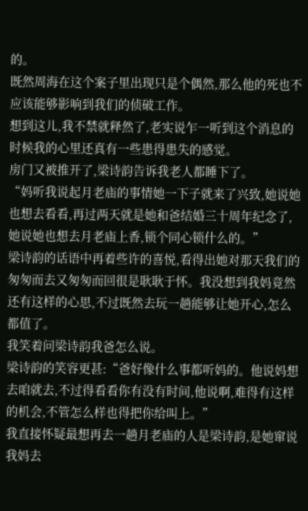的。
既然周海在这个案子里出现只是个偶然,那么他的死也不应该能够影响到我们的侦破工作。
想到这儿,我不禁就释然了,老实说乍一听到这个消息的时候我的心里还真有一些患得患失的感觉。
房门又被推开了,梁诗韵告诉我老人都睡下了。
“妈听我说起月老庙的事情她一下子就来了兴致,她说她也想去看看,再过两天就是她和爸结婚三十周年纪念了,她说她也想去月老庙上香,锁个同心锁什么的。”
梁诗韵的话语中再着些许的喜悦,看得出她对那天我们的匆匆而去又匆匆而回很是耿耿于怀。我没想到我妈竟然还有这样的心思,不过既然去玩一趟能够让她开心,怎么都值了。
我笑着问梁诗韵我爸怎么说。
梁诗韵的笑容更甚:“爸好像什么事都听妈的。他说妈想去咱就去,不过得看看你有没有时间,他说啊,难得有这样的机会,不管怎么样也得把你给叫上。”
我直接怀疑最想再去一趟月老庙的人是梁诗韵,是她窜说我妈去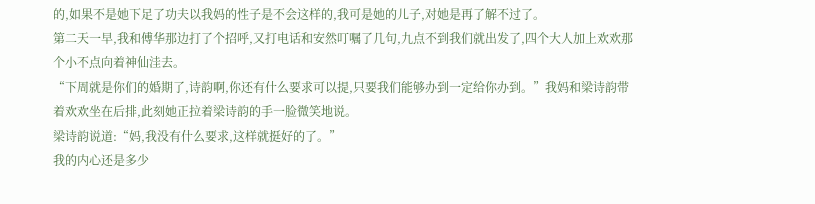的,如果不是她下足了功夫以我妈的性子是不会这样的,我可是她的儿子,对她是再了解不过了。
第二天一早,我和傅华那边打了个招呼,又打电话和安然叮嘱了几句,九点不到我们就出发了,四个大人加上欢欢那个小不点向着神仙洼去。
“下周就是你们的婚期了,诗韵啊,你还有什么要求可以提,只要我们能够办到一定给你办到。”我妈和梁诗韵带着欢欢坐在后排,此刻她正拉着梁诗韵的手一脸微笑地说。
梁诗韵说道:“妈,我没有什么要求,这样就挺好的了。”
我的内心还是多少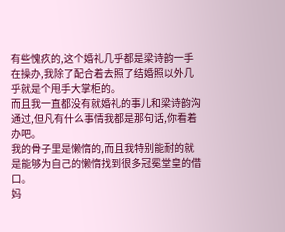有些愧疚的,这个婚礼几乎都是梁诗韵一手在操办,我除了配合着去照了结婚照以外几乎就是个甩手大掌柜的。
而且我一直都没有就婚礼的事儿和梁诗韵沟通过,但凡有什么事情我都是那句话,你看着办吧。
我的骨子里是懒惰的,而且我特别能耐的就是能够为自己的懒惰找到很多冠冕堂皇的借口。
妈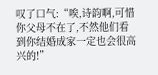叹了口气:“唉,诗韵啊,可惜你父母不在了,不然他们看到你结婚成家一定也会很高兴的!”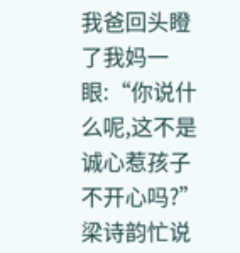我爸回头瞪了我妈一眼:“你说什么呢,这不是诚心惹孩子不开心吗?”
梁诗韵忙说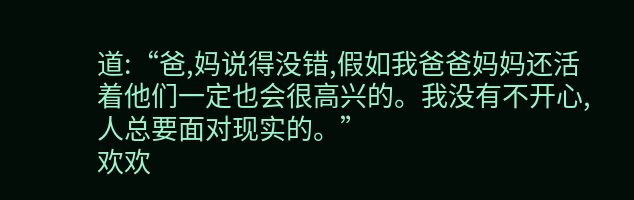道:“爸,妈说得没错,假如我爸爸妈妈还活着他们一定也会很高兴的。我没有不开心,人总要面对现实的。”
欢欢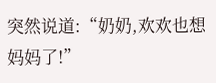突然说道:“奶奶,欢欢也想妈妈了!”